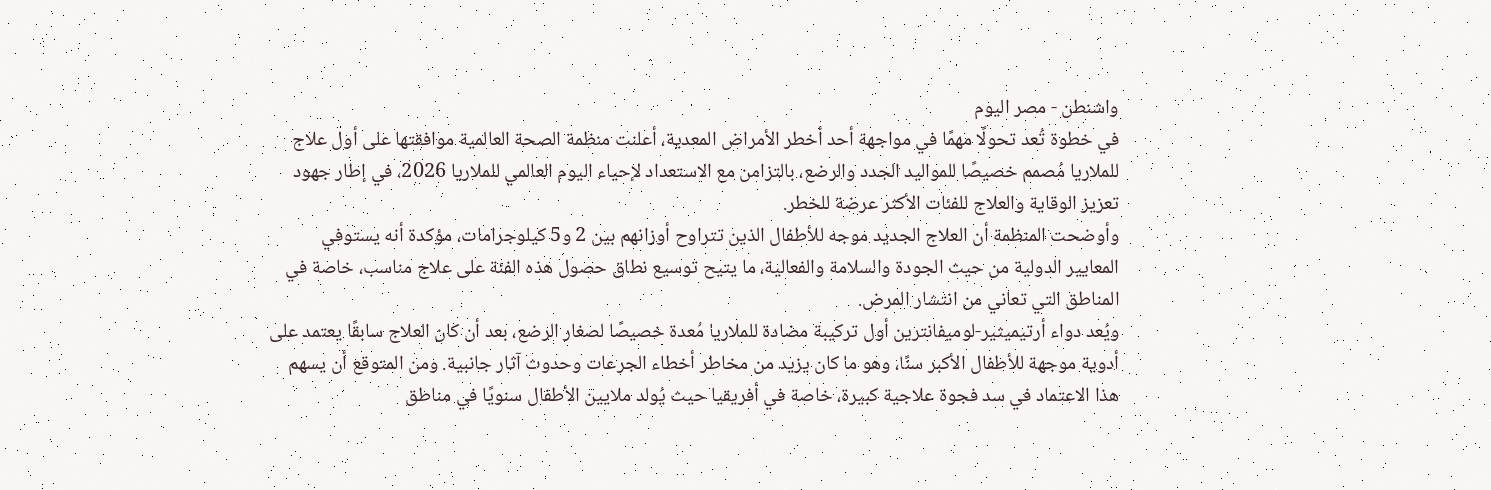واشنطن - مصر اليوم
في خطوة تُعد تحولًا مهمًا في مواجهة أحد أخطر الأمراض المعدية، أعلنت منظمة الصحة العالمية موافقتها على أول علاج للملاريا مُصمم خصيصًا للمواليد الجدد والرضع، بالتزامن مع الاستعداد لإحياء اليوم العالمي للملاريا 2026، في إطار جهود تعزيز الوقاية والعلاج للفئات الأكثر عرضة للخطر.
وأوضحت المنظمة أن العلاج الجديد موجه للأطفال الذين تتراوح أوزانهم بين 2 و5 كيلوجرامات، مؤكدة أنه يستوفي المعايير الدولية من حيث الجودة والسلامة والفعالية، ما يتيح توسيع نطاق حصول هذه الفئة على علاج مناسب، خاصة في المناطق التي تعاني من انتشار المرض.
ويُعد دواء أرتيميثير-لوميفانترين أول تركيبة مضادة للملاريا مُعدة خصيصًا لصغار الرضع، بعد أن كان العلاج سابقًا يعتمد على أدوية موجهة للأطفال الأكبر سنًا، وهو ما كان يزيد من مخاطر أخطاء الجرعات وحدوث آثار جانبية. ومن المتوقع أن يسهم هذا الاعتماد في سد فجوة علاجية كبيرة، خاصة في أفريقيا حيث يُولد ملايين الأطفال سنويًا في مناطق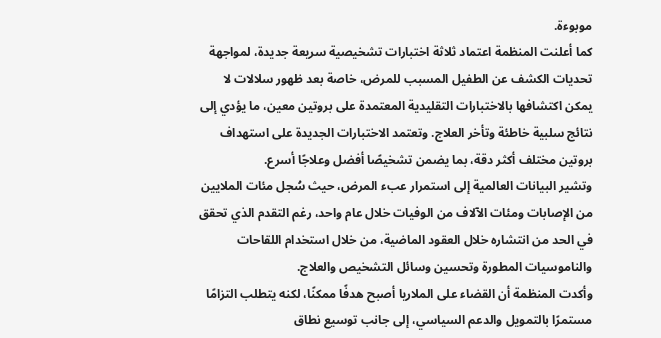موبوءة.
كما أعلنت المنظمة اعتماد ثلاثة اختبارات تشخيصية سريعة جديدة، لمواجهة تحديات الكشف عن الطفيل المسبب للمرض، خاصة بعد ظهور سلالات لا يمكن اكتشافها بالاختبارات التقليدية المعتمدة على بروتين معين، ما يؤدي إلى نتائج سلبية خاطئة وتأخر العلاج. وتعتمد الاختبارات الجديدة على استهداف بروتين مختلف أكثر دقة، بما يضمن تشخيصًا أفضل وعلاجًا أسرع.
وتشير البيانات العالمية إلى استمرار عبء المرض، حيث سُجل مئات الملايين من الإصابات ومئات الآلاف من الوفيات خلال عام واحد، رغم التقدم الذي تحقق في الحد من انتشاره خلال العقود الماضية، من خلال استخدام اللقاحات والناموسيات المطورة وتحسين وسائل التشخيص والعلاج.
وأكدت المنظمة أن القضاء على الملاريا أصبح هدفًا ممكنًا، لكنه يتطلب التزامًا مستمرًا بالتمويل والدعم السياسي، إلى جانب توسيع نطاق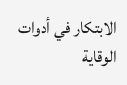الابتكار في أدوات الوقاية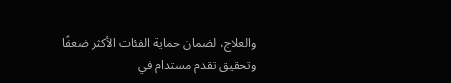والعلاج، لضمان حماية الفئات الأكثر ضعفًا وتحقيق تقدم مستدام في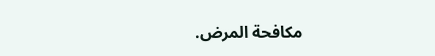مكافحة المرض.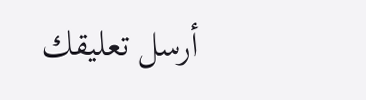أرسل تعليقك